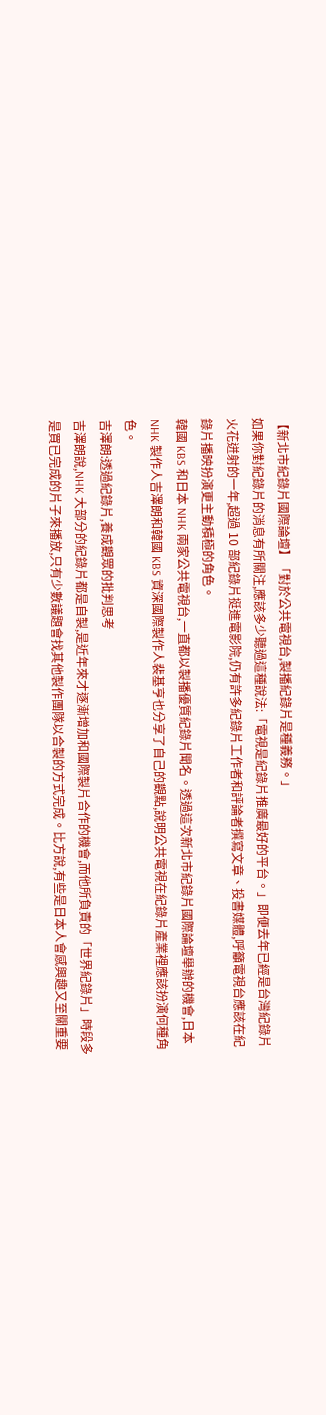【新北市紀錄片國際論壇】「對於公共電視台,製播紀錄片是種義務。」
如果你對紀錄片的消息有所關注,應該多少聽過這種說法:「電視是紀錄片推廣最好的平台。」即便去年已經是台灣紀錄片火花迸射的一年,超過 10 部紀錄片挺進電影院,仍有許多紀錄片工作者和評論者撰寫文章、投書媒體,呼籲電視台應該在紀錄片播映扮演更主動積極的角色。
韓國 KBS 和日本 NHK 兩家公共電視台,一直都以製播優質紀錄片聞名。透過這次新北市紀錄片國際論壇舉辦的機會,日本 NHK 製作人吉澤朗和韓國 KBS 資深國際製作人裴基亨也分享了自己的觀點,說明公共電視在紀錄片產業裡應該扮演何種角色。
吉澤朗:透過紀錄片,養成觀眾的批判思考
吉澤朗說,NHK 大部分的紀錄片都是自製,是近年來才逐漸增加和國際製片合作的機會,而他所負責的「世界紀錄片」時段多是買已完成的片子來播放,只有少數議題會找其他製作團隊以合製的方式完成。比方說,有些是日本人會感興趣又至關重要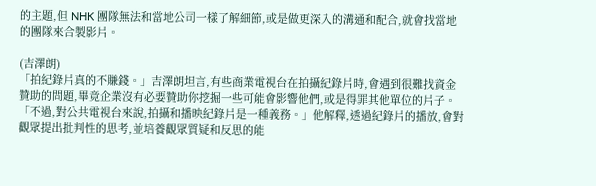的主題,但 NHK 團隊無法和當地公司一樣了解細節,或是做更深入的溝通和配合,就會找當地的團隊來合製影片。

(吉澤朗)
「拍紀錄片真的不賺錢。」吉澤朗坦言,有些商業電視台在拍攝紀錄片時,會遇到很難找資金贊助的問題,畢竟企業沒有必要贊助你挖掘一些可能會影響他們,或是得罪其他單位的片子。「不過,對公共電視台來說,拍攝和播映紀錄片是一種義務。」他解釋,透過紀錄片的播放,會對觀眾提出批判性的思考,並培養觀眾質疑和反思的能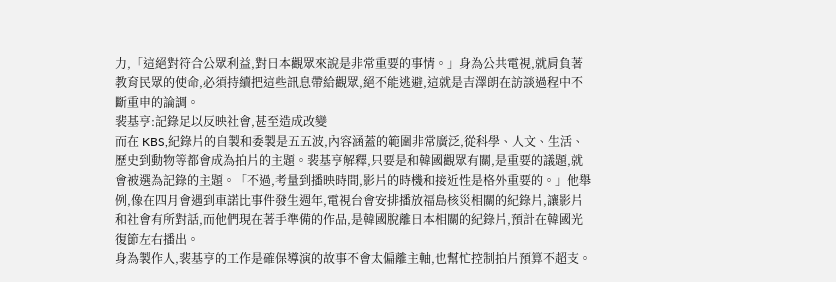力,「這絕對符合公眾利益,對日本觀眾來說是非常重要的事情。」身為公共電視,就肩負著教育民眾的使命,必須持續把這些訊息帶給觀眾,絕不能逃避,這就是吉澤朗在訪談過程中不斷重申的論調。
裴基亨:記錄足以反映社會,甚至造成改變
而在 KBS,紀錄片的自製和委製是五五波,內容涵蓋的範圍非常廣泛,從科學、人文、生活、歷史到動物等都會成為拍片的主題。裴基亨解釋,只要是和韓國觀眾有關,是重要的議題,就會被選為記錄的主題。「不過,考量到播映時間,影片的時機和接近性是格外重要的。」他舉例,像在四月會遇到車諾比事件發生週年,電視台會安排播放福島核災相關的紀錄片,讓影片和社會有所對話,而他們現在著手準備的作品,是韓國脫離日本相關的紀錄片,預計在韓國光復節左右播出。
身為製作人,裴基亨的工作是確保導演的故事不會太偏離主軸,也幫忙控制拍片預算不超支。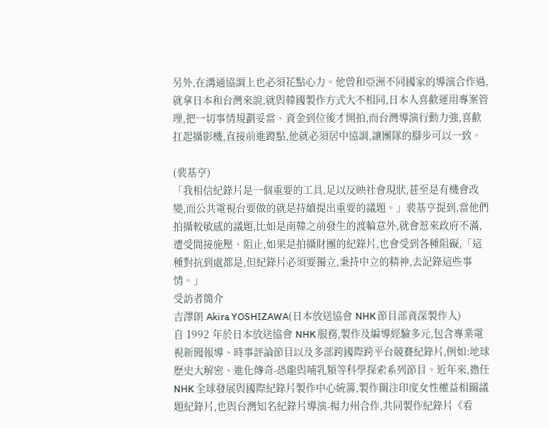另外,在溝通協調上也必須花點心力。他曾和亞洲不同國家的導演合作過,就拿日本和台灣來說,就與韓國製作方式大不相同,日本人喜歡運用專案管理,把一切事情規劃妥當、資金到位後才開拍,而台灣導演行動力強,喜歡扛起攝影機,直接前進蹲點,他就必須居中協調,讓團隊的腳步可以一致。

(裴基亨)
「我相信紀錄片是一個重要的工具,足以反映社會現狀,甚至是有機會改變,而公共電視台要做的就是持續提出重要的議題。」裴基亨提到,當他們拍攝較敏感的議題,比如是南韓之前發生的渡輪意外,就會惹來政府不滿,遭受間接施壓、阻止,如果是拍攝財團的紀錄片,也會受到各種阻礙,「這種對抗到處都是,但紀錄片必須要獨立,秉持中立的精神,去記錄這些事情。」
受訪者簡介
吉澤朗 Akira YOSHIZAWA(日本放送協會 NHK 節目部資深製作人)
自 1992 年於日本放送協會 NHK 服務,製作及編導經驗多元,包含專業電視新聞報導、時事評論節目以及多部跨國際跨平台競賽紀錄片,例如:地球歷史大解密、進化傳奇-恐龍與哺乳類等科學探索系列節目。近年來,擔任 NHK 全球發展與國際紀錄片製作中心統籌,製作關注印度女性權益相關議題紀錄片,也與台灣知名紀錄片導演-楊力州合作,共同製作紀錄片《看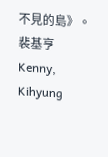不見的島》。
裴基亨 Kenny, Kihyung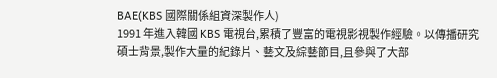BAE(KBS 國際關係組資深製作人)
1991 年進入韓國 KBS 電視台,累積了豐富的電視影視製作經驗。以傳播研究碩士背景,製作大量的紀錄片、藝文及綜藝節目,且參與了大部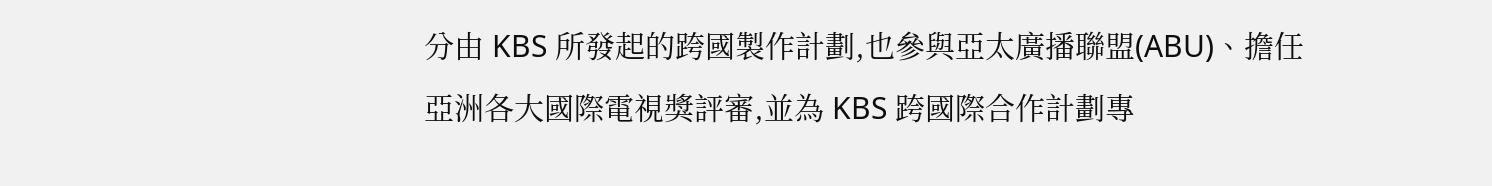分由 KBS 所發起的跨國製作計劃,也參與亞太廣播聯盟(ABU)、擔任亞洲各大國際電視獎評審,並為 KBS 跨國際合作計劃專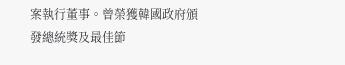案執行董事。曾榮獲韓國政府頒發總統獎及最佳節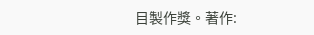目製作獎。著作: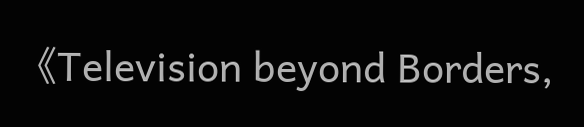《Television beyond Borders,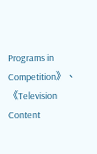Programs in Competition》、《Television Content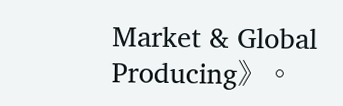Market & Global Producing》。